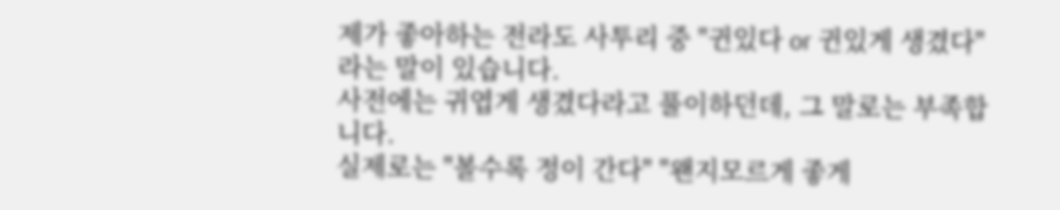제가 좋아하는 전라도 사투리 중 "귄있다 or 귄있게 생겼다"라는 말이 있습니다.
사전에는 귀엽게 생겼다라고 풀이하던데, 그 말로는 부족합니다.
실제로는 "볼수록 정이 간다" "왠지모르게 좋게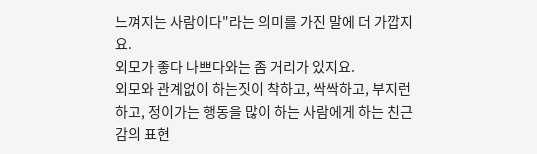느껴지는 사람이다"라는 의미를 가진 말에 더 가깝지요.
외모가 좋다 나쁘다와는 좀 거리가 있지요.
외모와 관계없이 하는짓이 착하고, 싹싹하고, 부지런하고, 정이가는 행동을 많이 하는 사람에게 하는 친근감의 표현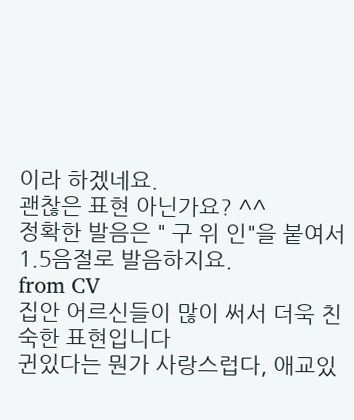이라 하겠네요.
괜찮은 표현 아닌가요? ^^
정확한 발음은 " 구 위 인"을 붙여서 1.5음절로 발음하지요.
from CV
집안 어르신들이 많이 써서 더욱 친숙한 표현입니다
귄있다는 뭔가 사랑스럽다, 애교있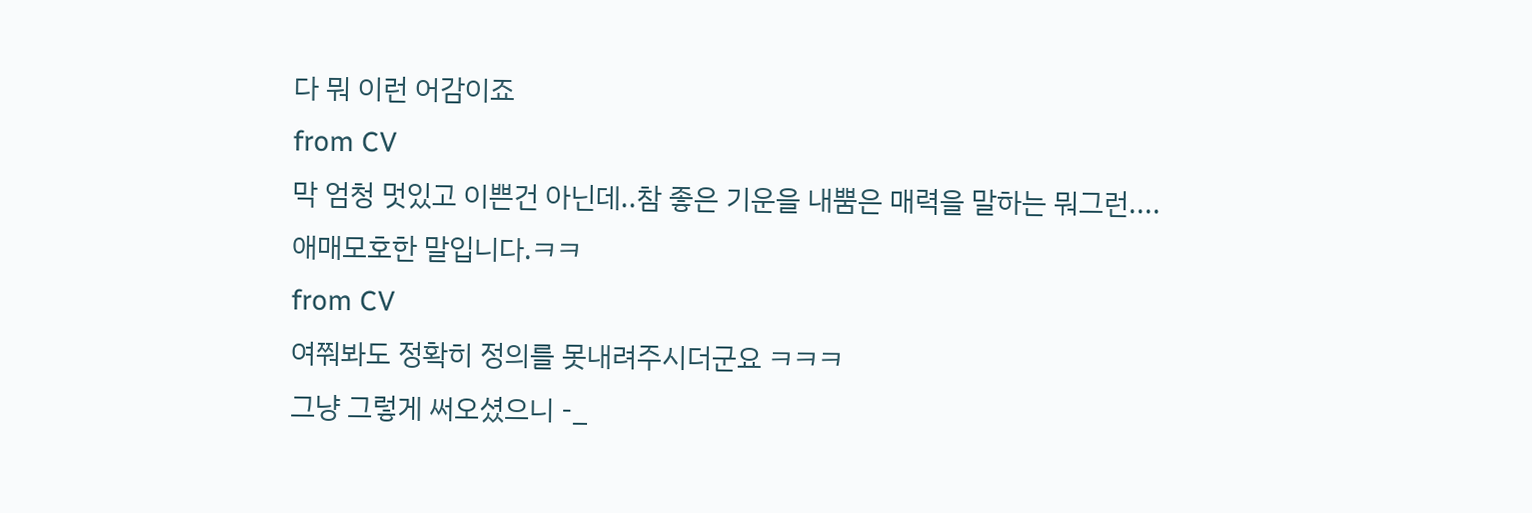다 뭐 이런 어감이죠
from CV
막 엄청 멋있고 이쁜건 아닌데..참 좋은 기운을 내뿜은 매력을 말하는 뭐그런....애매모호한 말입니다.ㅋㅋ
from CV
여쭤봐도 정확히 정의를 못내려주시더군요 ㅋㅋㅋ
그냥 그렇게 써오셨으니 -_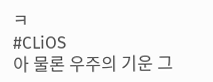ㅋ
#CLiOS
아 물론 우주의 기운 그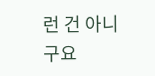런 건 아니구요